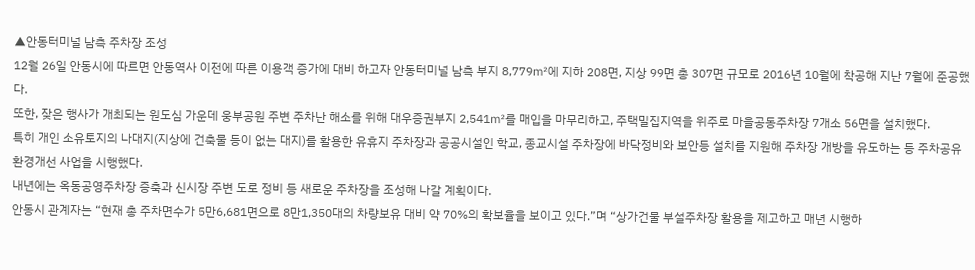▲안동터미널 남측 주차장 조성
12월 26일 안동시에 따르면 안동역사 이전에 따른 이용객 증가에 대비 하고자 안동터미널 남측 부지 8,779㎡에 지하 208면, 지상 99면 총 307면 규모로 2016년 10월에 착공해 지난 7월에 준공했다.
또한, 잦은 행사가 개최되는 원도심 가운데 웅부공원 주변 주차난 해소를 위해 대우증권부지 2,541㎡를 매입을 마무리하고, 주택밀집지역을 위주로 마을공동주차장 7개소 56면을 설치했다.
특히 개인 소유토지의 나대지(지상에 건축물 등이 없는 대지)를 활용한 유휴지 주차장과 공공시설인 학교, 종교시설 주차장에 바닥정비와 보안등 설치를 지원해 주차장 개방을 유도하는 등 주차공유 환경개선 사업을 시행했다.
내년에는 옥동공영주차장 증축과 신시장 주변 도로 정비 등 새로운 주차장을 조성해 나갈 계획이다.
안동시 관계자는 “현재 총 주차면수가 5만6,681면으로 8만1,350대의 차량보유 대비 약 70%의 확보율을 보이고 있다.”며 “상가건물 부설주차장 활용을 제고하고 매년 시행하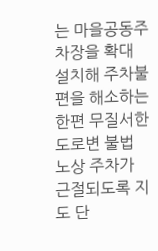는 마을공동주차장을 확대 설치해 주차불편을 해소하는 한편 무질서한 도로변 불법 노상 주차가 근절되도록 지도 단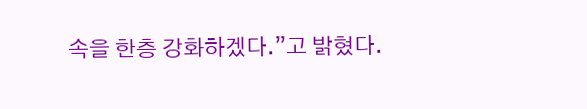속을 한층 강화하겠다.”고 밝혔다.